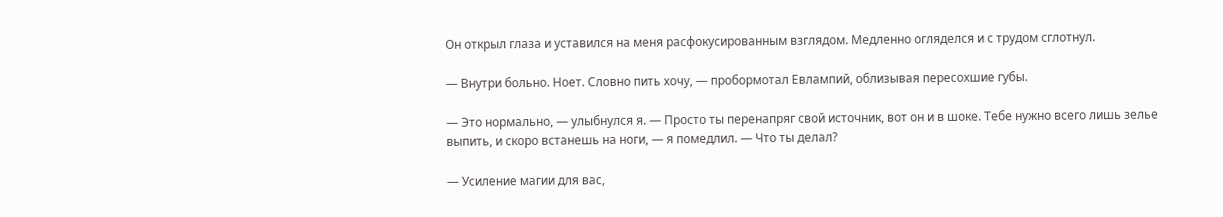Он открыл глаза и уставился на меня расфокусированным взглядом. Медленно огляделся и с трудом сглотнул.

— Внутри больно. Ноет. Словно пить хочу, — пробормотал Евлампий, облизывая пересохшие губы.

— Это нормально, — улыбнулся я. — Просто ты перенапряг свой источник, вот он и в шоке. Тебе нужно всего лишь зелье выпить, и скоро встанешь на ноги, — я помедлил. — Что ты делал?

— Усиление магии для вас,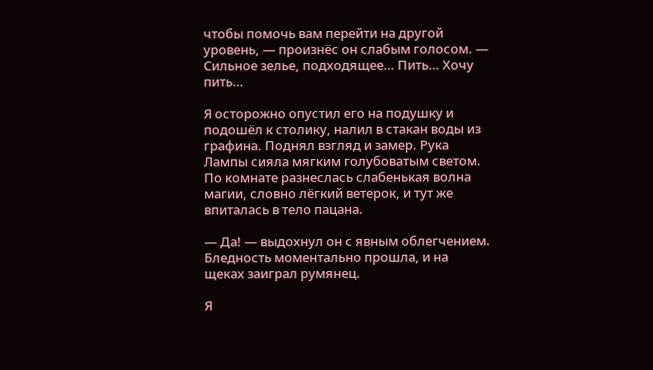чтобы помочь вам перейти на другой уровень, — произнёс он слабым голосом. — Сильное зелье, подходящее… Пить… Хочу пить…

Я осторожно опустил его на подушку и подошёл к столику, налил в стакан воды из графина. Поднял взгляд и замер. Рука Лампы сияла мягким голубоватым светом. По комнате разнеслась слабенькая волна магии, словно лёгкий ветерок, и тут же впиталась в тело пацана.

— Да! — выдохнул он с явным облегчением. Бледность моментально прошла, и на щеках заиграл румянец.

Я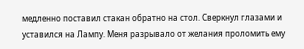медленно поставил стакан обратно на стол. Сверкнул глазами и уставился на Лампу. Меня разрывало от желания проломить ему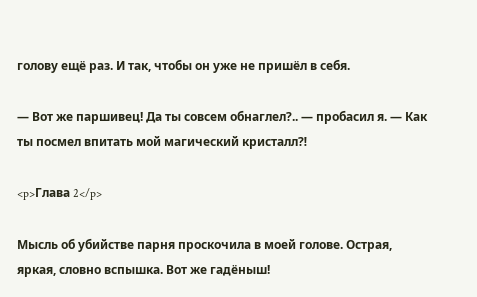голову ещё раз. И так, чтобы он уже не пришёл в себя.

— Вот же паршивец! Да ты совсем обнаглел?.. — пробасил я. — Как ты посмел впитать мой магический кристалл⁈

<p>Глава 2</p>

Мысль об убийстве парня проскочила в моей голове. Острая, яркая, словно вспышка. Вот же гадёныш!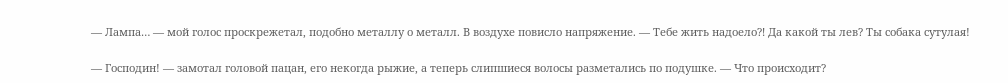— Лампа… — мой голос проскрежетал, подобно металлу о металл. В воздухе повисло напряжение. — Тебе жить надоело⁈ Да какой ты лев? Ты собака сутулая!

— Господин! — замотал головой пацан, его некогда рыжие, а теперь слипшиеся волосы разметались по подушке. — Что происходит?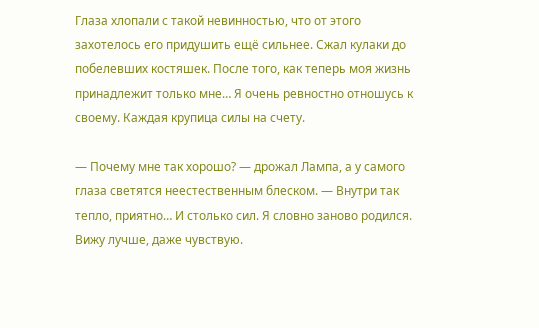Глаза хлопали с такой невинностью, что от этого захотелось его придушить ещё сильнее. Сжал кулаки до побелевших костяшек. После того, как теперь моя жизнь принадлежит только мне… Я очень ревностно отношусь к своему. Каждая крупица силы на счету.

— Почему мне так хорошо? — дрожал Лампа, а у самого глаза светятся неестественным блеском. — Внутри так тепло, приятно… И столько сил. Я словно заново родился. Вижу лучше, даже чувствую.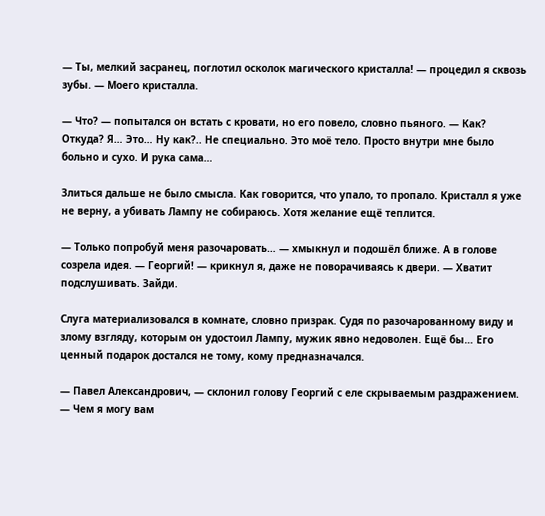— Ты, мелкий засранец, поглотил осколок магического кристалла! — процедил я сквозь зубы. — Моего кристалла.

— Что? — попытался он встать с кровати, но его повело, словно пьяного. — Как? Откуда? Я… Это… Ну как?.. Не специально. Это моё тело. Просто внутри мне было больно и сухо. И рука сама…

Злиться дальше не было смысла. Как говорится, что упало, то пропало. Кристалл я уже не верну, а убивать Лампу не собираюсь. Хотя желание ещё теплится.

— Только попробуй меня разочаровать… — хмыкнул и подошёл ближе. А в голове созрела идея. — Георгий! — крикнул я, даже не поворачиваясь к двери. — Хватит подслушивать. Зайди.

Слуга материализовался в комнате, словно призрак. Судя по разочарованному виду и злому взгляду, которым он удостоил Лампу, мужик явно недоволен. Ещё бы… Его ценный подарок достался не тому, кому предназначался.

— Павел Александрович, — склонил голову Георгий с еле скрываемым раздражением. — Чем я могу вам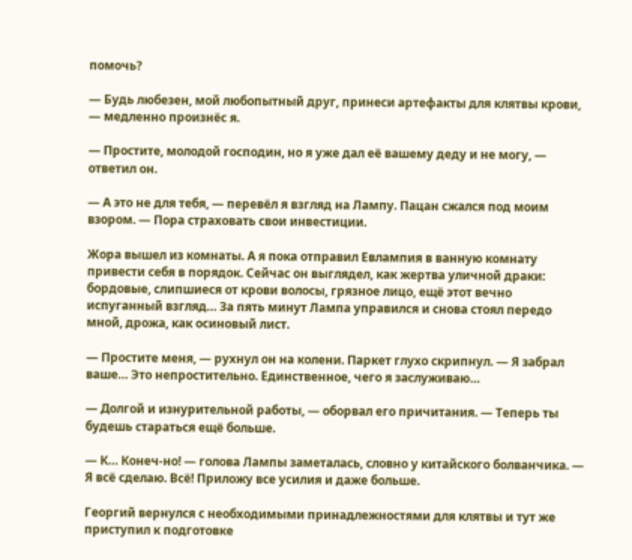помочь?

— Будь любезен, мой любопытный друг, принеси артефакты для клятвы крови, — медленно произнёс я.

— Простите, молодой господин, но я уже дал её вашему деду и не могу, — ответил он.

— А это не для тебя, — перевёл я взгляд на Лампу. Пацан сжался под моим взором. — Пора страховать свои инвестиции.

Жора вышел из комнаты. А я пока отправил Евлампия в ванную комнату привести себя в порядок. Сейчас он выглядел, как жертва уличной драки: бордовые, слипшиеся от крови волосы, грязное лицо, ещё этот вечно испуганный взгляд… За пять минут Лампа управился и снова стоял передо мной, дрожа, как осиновый лист.

— Простите меня, — рухнул он на колени. Паркет глухо скрипнул. — Я забрал ваше… Это непростительно. Единственное, чего я заслуживаю…

— Долгой и изнурительной работы, — оборвал его причитания. — Теперь ты будешь стараться ещё больше.

— К… Конеч-но! — голова Лампы заметалась, словно у китайского болванчика. — Я всё сделаю. Всё! Приложу все усилия и даже больше.

Георгий вернулся с необходимыми принадлежностями для клятвы и тут же приступил к подготовке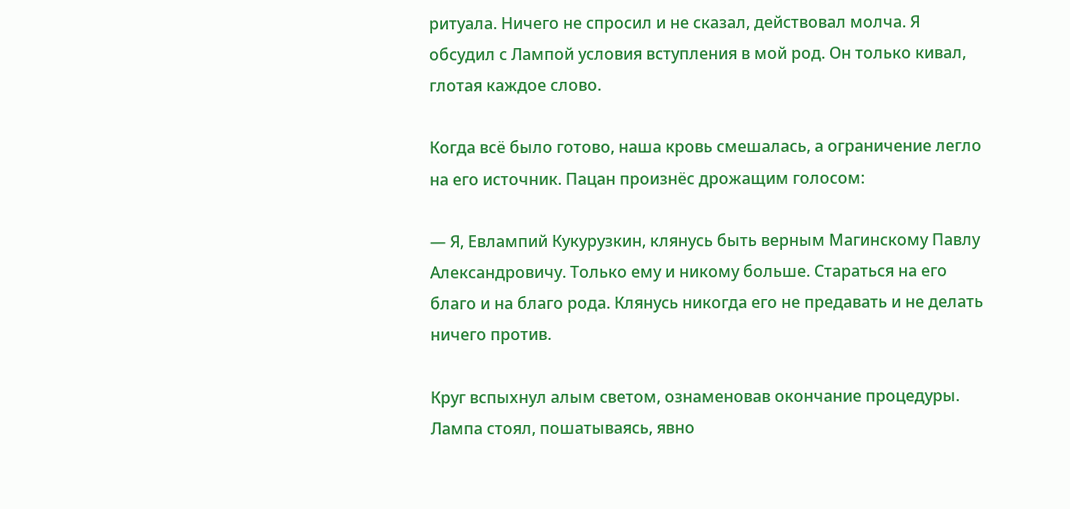ритуала. Ничего не спросил и не сказал, действовал молча. Я обсудил с Лампой условия вступления в мой род. Он только кивал, глотая каждое слово.

Когда всё было готово, наша кровь смешалась, а ограничение легло на его источник. Пацан произнёс дрожащим голосом:

— Я, Евлампий Кукурузкин, клянусь быть верным Магинскому Павлу Александровичу. Только ему и никому больше. Стараться на его благо и на благо рода. Клянусь никогда его не предавать и не делать ничего против.

Круг вспыхнул алым светом, ознаменовав окончание процедуры. Лампа стоял, пошатываясь, явно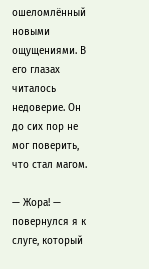ошеломлённый новыми ощущениями. В его глазах читалось недоверие. Он до сих пор не мог поверить, что стал магом.

— Жора! — повернулся я к слуге, который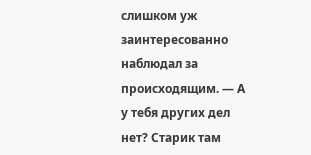слишком уж заинтересованно наблюдал за происходящим. — А у тебя других дел нет? Старик там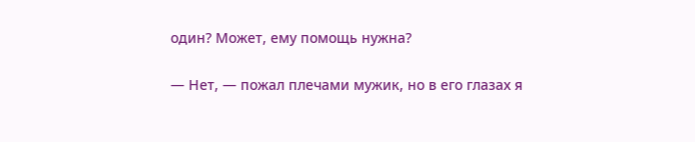один? Может, ему помощь нужна?

— Нет, — пожал плечами мужик, но в его глазах я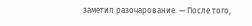заметил разочарование. — После того,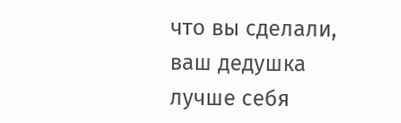что вы сделали, ваш дедушка лучше себя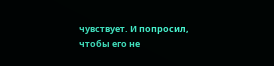чувствует. И попросил, чтобы его не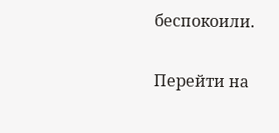беспокоили.

Перейти на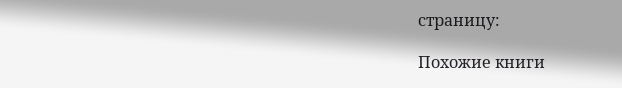страницу:

Похожие книги